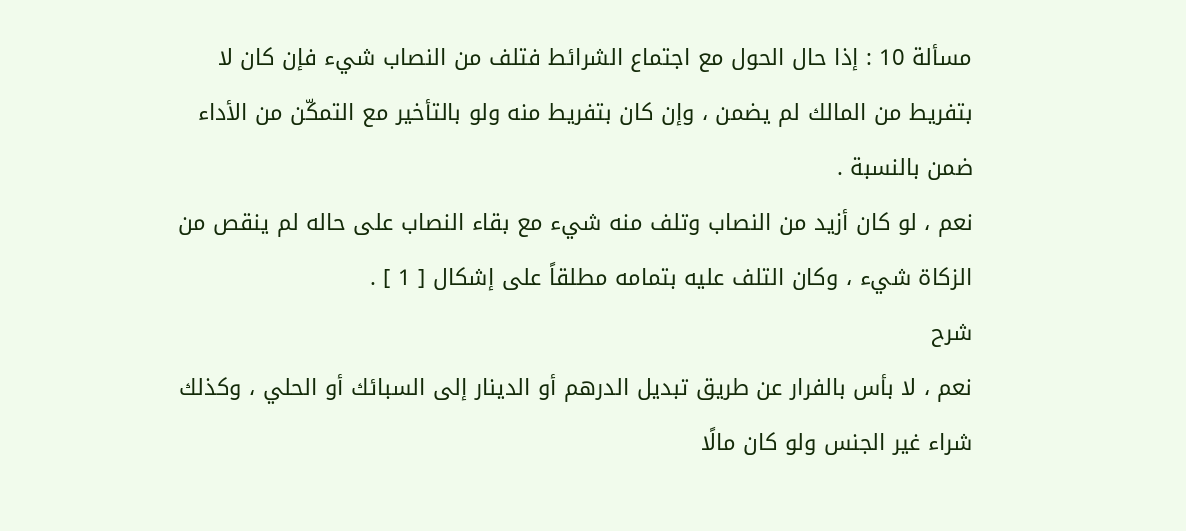مسألة 10 : إذا حال الحول مع اجتماع الشرائط فتلف من النصاب شيء فإن كان لا بتفريط من المالك لم يضمن ، وإن كان بتفريط منه ولو بالتأخير مع التمكّن من الأداء ضمن بالنسبة .
نعم ، لو كان أزيد من النصاب وتلف منه شيء مع بقاء النصاب على حاله لم ينقص من الزكاة شيء ، وكان التلف عليه بتمامه مطلقاً على إشكال [ 1 ] .
شرح
نعم ، لا بأس بالفرار عن طريق تبديل الدرهم أو الدينار إلى السبائك أو الحلي ، وكذلك شراء غير الجنس ولو كان مالًا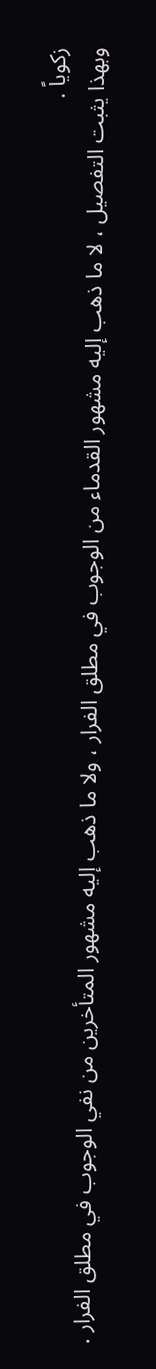زكوياً .
وبهذا يثبت التفصيل ، لا ما ذهب إليه مشهور القدماء من الوجوب في مطلق الفرار ، ولا ما ذهب إليه مشهور المتأخرين من نفي الوجوب في مطلق الفرار .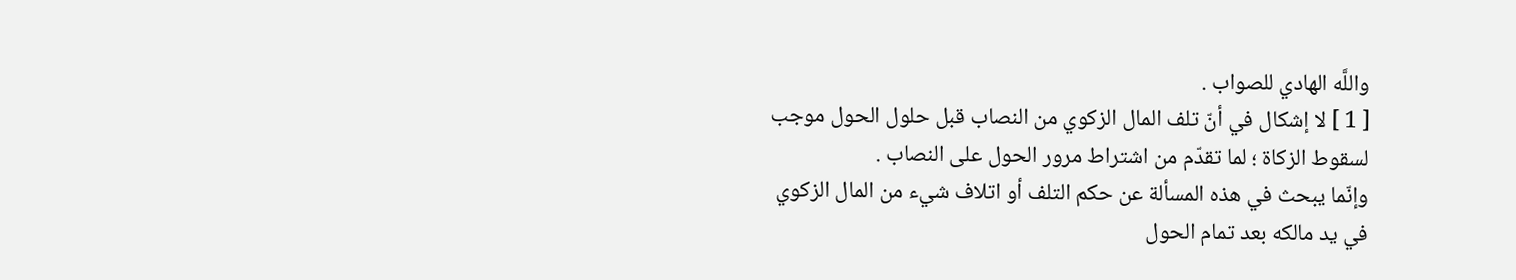واللَّه الهادي للصواب .
[ 1 ] لا إشكال في أنّ تلف المال الزكوي من النصاب قبل حلول الحول موجب لسقوط الزكاة ؛ لما تقدّم من اشتراط مرور الحول على النصاب .
وإنّما يبحث في هذه المسألة عن حكم التلف أو اتلاف شيء من المال الزكوي في يد مالكه بعد تمام الحول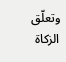وتعلّق الزكاة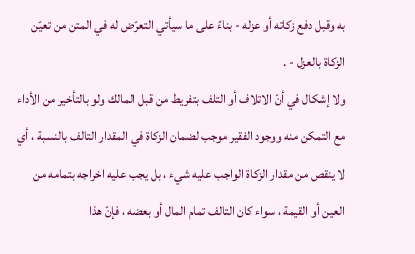به وقبل دفع زكاته أو عزله - بناءً على ما سيأتي التعرّض له في المتن من تعيّن الزكاة بالعزل - .
ولا إشكال في أنّ الاتلاف أو التلف بتفريط من قبل المالك ولو بالتأخير من الأداء مع التمكن منه ووجود الفقير موجب لضمان الزكاة في المقدار التالف بالنسبة ، أي لا ينقص من مقدار الزكاة الواجب عليه شيء ، بل يجب عليه اخراجه بتمامه من العين أو القيمة ، سواء كان التالف تمام المال أو بعضه ، فإنّ هذا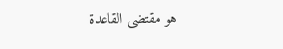هو مقتضى القاعدة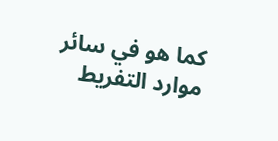كما هو في سائر موارد التفريط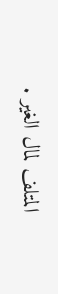المتلف لمال الغير .